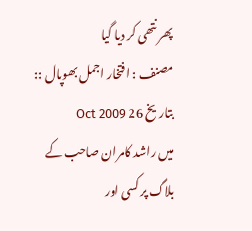پھر نتھی کر دیا گیا
مصنف : افتخار اجمل بھوپال :: بتاریخ 26 Oct 2009
میں راشد کامران صاحب کے بلاگ پر کسی اور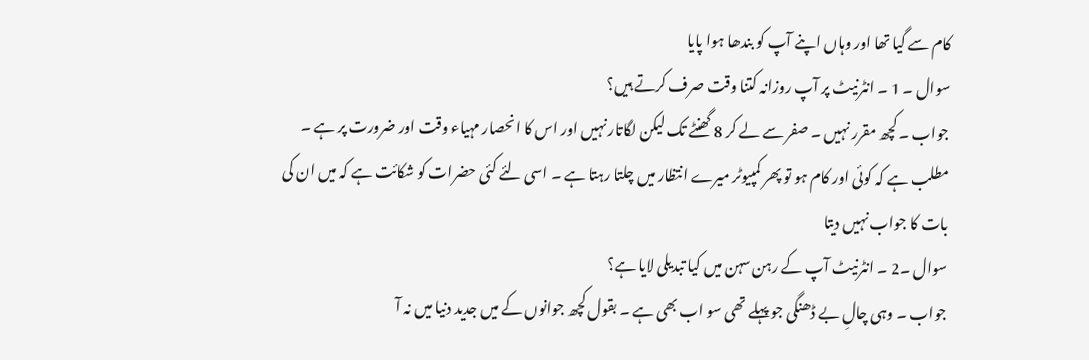کام سے گیا تھا اور وہاں اپنے آپ کو بندھا ہوا پایا
سوال ۔ 1 ۔ انٹرنیٹ پر آپ روزانہ کتنا وقت صرف کرتے ہیں؟
جواب ۔ کچھ مقرر نہیں ۔ صفر سے لے کر 8 گھنٹے تک لیکن لگاتار نہیں اور اس کا انحصار مہیاء وقت اور ضرورت پر ہے ۔ مطلب ہے کہ کوئی اور کام ہو تو پھر کمپیوٹر میرے انتظار میں چلتا رہتا ہے ۔ اسی لئے کئی حضرات کو شکائت ہے کہ میں ان کی بات کا جواب نہیں دیتا
سوال ۔2 ۔ انٹرنیٹ آپ کے رہن سہن میں کیا تبدیلی لایا ہے؟
جواب ۔ وہی چالِ بے ڈھنگی جو پہلے تھی سو اب بھی ہے ۔ بقول کچھ جوانوں کے میں جدید دنیا میں نہ آ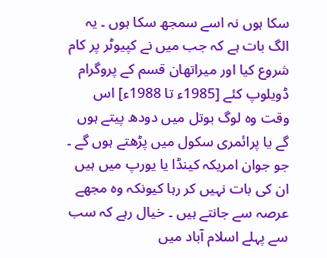سکا ہوں نہ اسے سمجھ سکا ہوں ۔ یہ الگ بات ہے کہ جب میں نے کپيوٹر پر کام شروع کیا اور میراتھان قسم کے پروگرام ڈویلوپ کئے [1985ء تا 1988ء] اس وقت وہ لوگ بوتل میں دودھ پیتے ہوں گے یا پرائمری سکول میں پڑھتے ہوں گے ۔ جو جوان امریکہ کینڈا یا یورپ میں ہیں ان کی بات نہیں کر رہا کیونکہ وہ مجھے عرصہ سے جانتے ہیں ۔ خیال رہے کہ سب سے پہلے اسلام آباد میں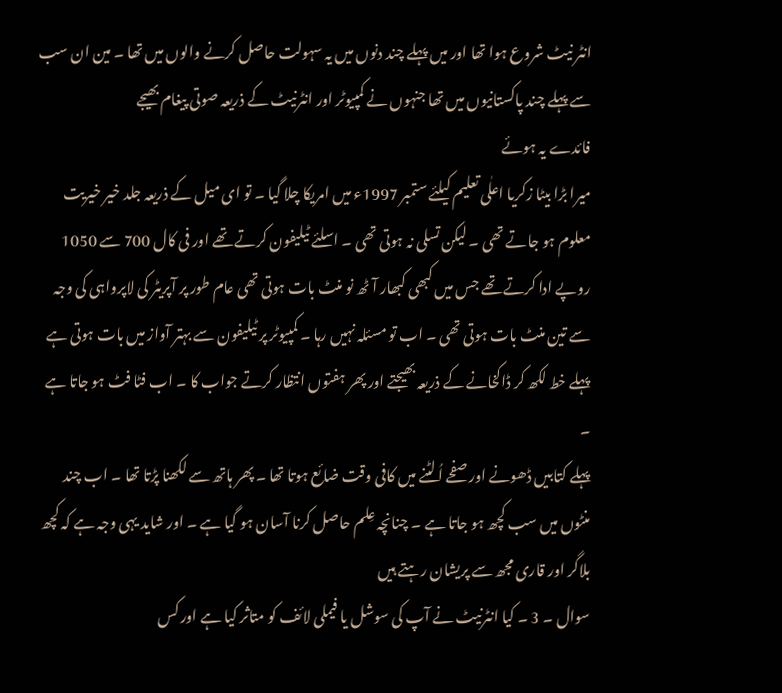انٹر نیٹ شروع ہوا تھا اور میں پہلے چند دنوں میں یہ سہولت حاصل کرنے والوں میں تھا ۔ مین ان سب سے پہلے چند پاکستانیوں میں تھا جنہوں نے کمپیوٹر اور انٹرنیٹ کے ذریعہ صوتی پیغام بھیجے
فائدے یہ ہوئے
میرا بڑا بیٹا زکریا اعلٰی تعلیم کیلئے ستمبر 1997ء میں امریکا چلا گیا ۔ تو ای میل کے ذریعہ جلد خیر خیریت معلوم ہو جاتے تھی ۔ لیکن تسلی نہ ہوتی تھی ۔ اسلئے ٹیلیفون کرتے تھے اور فی کال 700 سے 1050 روپے ادا کرتے تھے جس میں کبھی کبھار آٹھ نو منٹ بات ہوتی تھی عام طور پر آپریٹر کی لاپرواہی کی وجہ سے تین منٹ بات ہوتی تھی ۔ اب تو مسئلہ نہیں رہا ۔ کمپیوٹر پر ٹیلیفون سے بہتر آواز میں بات ہوتی ہے پہلے خط لکھ کر ڈاکخانے کے ذریعہ بھیجتے اور پھر ہفتوں انتظار کرتے جواب کا ۔ اب فٹا فٹ ہو جاتا ہے ۔
پہلے کتابیں ڈھونے اور صفحے اُلٹنے میں کافی وقت ضائع ہوتا تھا ۔ پھر ہاتھ سے لکھنا پڑتا تھا ۔ اب چند منٹوں میں سب کچھ ہو جاتا ہے ۔ چنانچہ عِلم حاصل کرنا آسان ہو گیا ہے ۔ اور شاید یہی وجہ ہے کہ کچھ بلاگر اور قاری مجھ سے پریشان رہتے ہیں
سوال ۔ 3 ۔ کیا انٹرنیٹ نے آپ کی سوشل یا فیملی لائف کو متاثر کیا ہے اور کس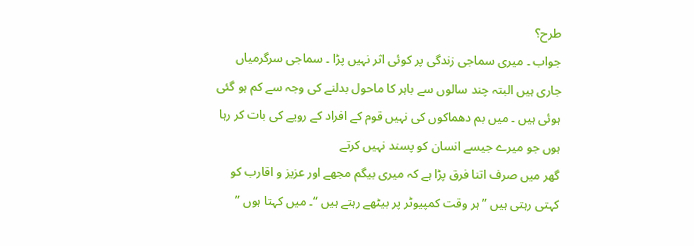طرح؟
جواب ۔ میری سماجی زندگی پر کوئی اثر نہیں پڑا ۔ سماجی سرگرمیاں جاری ہیں البتہ چند سالوں سے باہر کا ماحول بدلنے کی وجہ سے کم ہو گئی ہوئی ہیں ۔ میں بم دھماکوں کی نہیں قوم کے افراد کے رویے کی بات کر رہا ہوں جو میرے جیسے انسان کو پسند نہیں کرتے
گھر میں صرف اتنا فرق پڑا ہے کہ میری بیگم مجھے اور عزیز و اقارب کو کہتی رہتی ہیں ” ہر وقت کمپیوٹر پر بیٹھے رہتے ہیں “۔ میں کہتا ہوں ”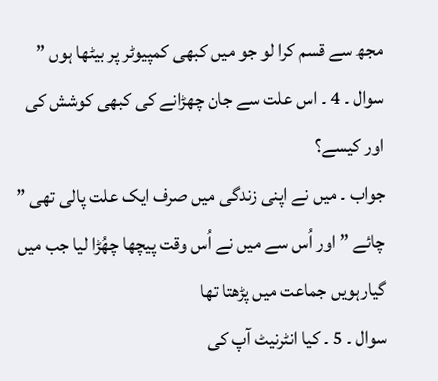مجھ سے قسم کرا لو جو میں کبھی کمپیوٹر پر بیٹھا ہوں ”
سوال ۔ 4 ۔ اس علت سے جان چھڑانے کی کبھی کوشش کی اور کیسے؟
جواب ۔ میں نے اپنی زندگی میں صرف ایک علت پالی تھی ” چائے ” اور اُس سے میں نے اُس وقت پیچھا چھُڑا لیا جب میں گیارہویں جماعت میں پڑھتا تھا
سوال ۔ 5 ۔ کیا انٹرنیٹ آپ کی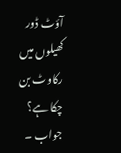آؤٹ ڈور کھیلوں میں رکاوٹ بن چکا ہے؟
جواب ۔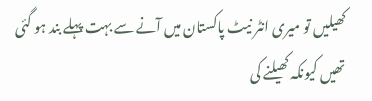کھیلیں تو میری انٹر نیٹ پاکستان میں آنے سے بہت پہلے بند ہو گئی تھیں کیونکہ کھیلنے کی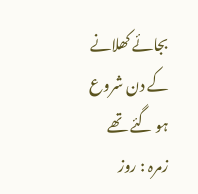بجائے کھلانے کے دن شروع ہو گئے تھے
زمرہ : روز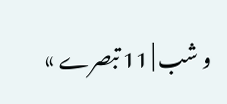و شب | 11 تبصرے »